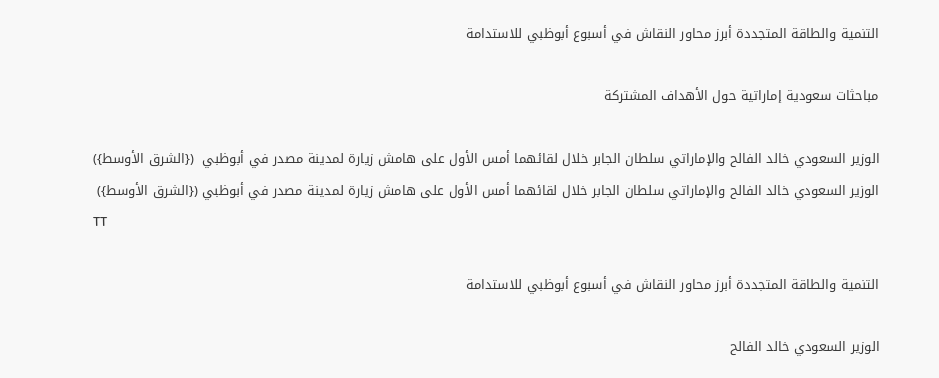التنمية والطاقة المتجددة أبرز محاور النقاش في أسبوع أبوظبي للاستدامة

مباحثات سعودية إماراتية حول الأهداف المشتركة

الوزير السعودي خالد الفالح والإماراتي سلطان الجابر خلال لقائهما أمس الأول على هامش زيارة لمدينة مصدر في أبوظبي  ({الشرق الأوسط})
الوزير السعودي خالد الفالح والإماراتي سلطان الجابر خلال لقائهما أمس الأول على هامش زيارة لمدينة مصدر في أبوظبي ({الشرق الأوسط})
TT

التنمية والطاقة المتجددة أبرز محاور النقاش في أسبوع أبوظبي للاستدامة

الوزير السعودي خالد الفالح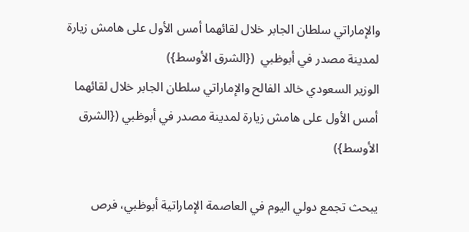والإماراتي سلطان الجابر خلال لقائهما أمس الأول على هامش زيارة لمدينة مصدر في أبوظبي  ({الشرق الأوسط})
الوزير السعودي خالد الفالح والإماراتي سلطان الجابر خلال لقائهما أمس الأول على هامش زيارة لمدينة مصدر في أبوظبي ({الشرق الأوسط})

يبحث تجمع دولي اليوم في العاصمة الإماراتية أبوظبي، فرص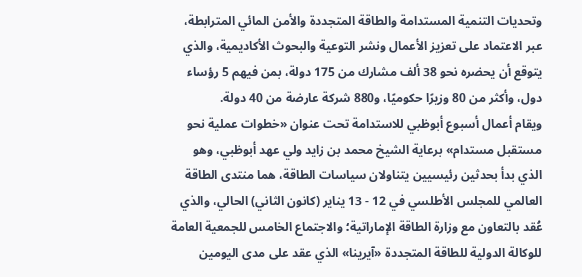وتحديات التنمية المستدامة والطاقة المتجددة والأمن المائي المترابطة، عبر الاعتماد على تعزيز الأعمال ونشر التوعية والبحوث الأكاديمية، والذي يتوقع أن يحضره نحو 38 ألف مشارك من 175 دولة، بمن فيهم 5 رؤساء دول، وأكثر من 80 وزيرًا حكوميًا، و880 شركة عارضة من 40 دولة.
ويقام أعمال أسبوع أبوظبي للاستدامة تحت عنوان «خطوات عملية نحو مستقبل مستدام» برعاية الشيخ محمد بن زايد ولي عهد أبوظبي، وهو الذي بدأ بحدثين رئيسيين يتناولان سياسات الطاقة، هما منتدى الطاقة العالمي للمجلس الأطلسي في 12 - 13 يناير (كانون الثاني) الحالي، والذي عُقد بالتعاون مع وزارة الطاقة الإماراتية؛ والاجتماع الخامس للجمعية العامة للوكالة الدولية للطاقة المتجددة «آيرينا» الذي عقد على مدى اليومين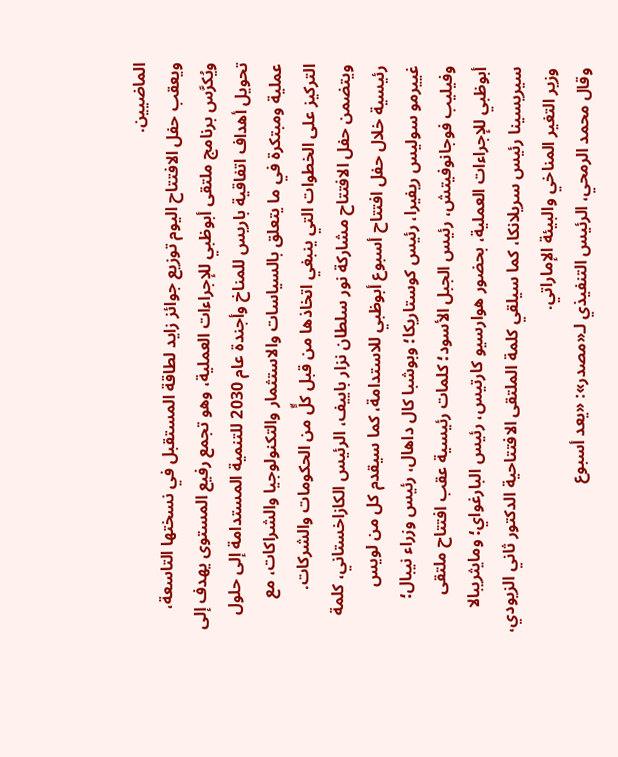الماضيين.
ويعقب حفل الافتتاح اليوم توزيع جوائز زايد لطاقة المستقبل في نسختها التاسعة، ويُكرَّس برنامج ملتقى أبوظبي للإجراءات العملية، وهو تجمع رفيع المستوى يهدف إلى تحويل أهداف اتفاقية باريس للمناخ وأجندة عام 2030 للتنمية المستدامة إلى حلول عملية ومبتكرة في ما يتعلق بالسياسات والاستثمار والتكنولوجيا والشراكات، مع التركيز على الخطوات التي ينبغي اتخاذها من قبل كلٍّ من الحكومات والشركات.
ويتضمن حفل الافتتاح مشاركة نور سلطان نزار باييف، الرئيس الكازاخستاني، كلمة رئيسية خلال حفل افتتاح أسبوع أبوظبي للاستدامة، كما سيقدم كل من لويس غييرمو سوليس ريفيرا، رئيس كوستاريكا؛ وبوشبا كال داهال، رئيس وزراء نيبال؛ وفيليب فوجانوفيتش، رئيس الجبل الأسود؛ كلمات رئيسية عقب افتتاح ملتقى أبوظبي للإجراءات العملية، بحضور هوارسيو كارتيس، رئيس البارغواي؛ ومايثريبالا سيريسينا رئيس سريلانكا، كما سيلقي كلمة الملتقى الافتتاحية الدكتور ثاني الزيودي، وزير التغير المناخي والبيئة الإماراتي.
وقال محمد الرمحي، الرئيس التنفيذي لـ«مصدر»: «يعد أسبوع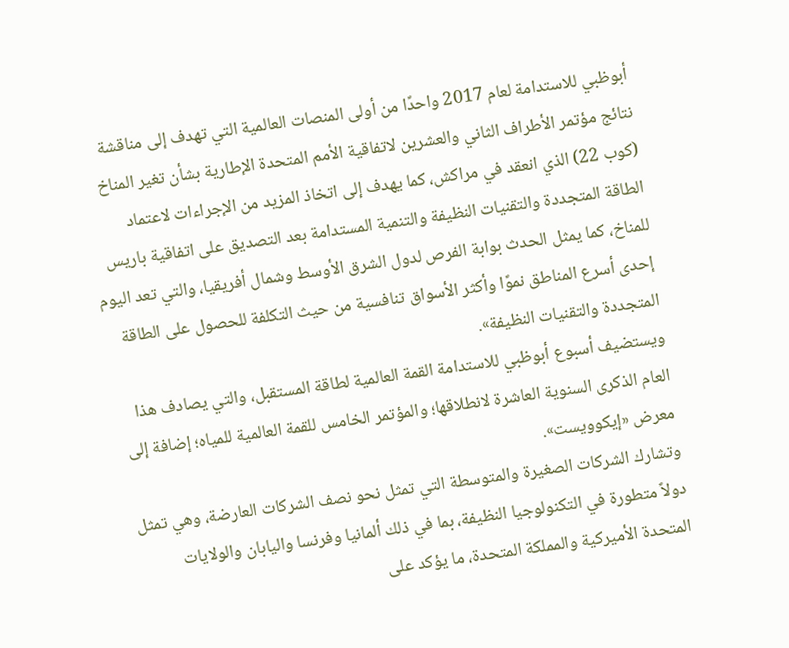أبوظبي للاستدامة لعام 2017 واحدًا من أولى المنصات العالمية التي تهدف إلى مناقشة نتائج مؤتمر الأطراف الثاني والعشرين لاتفاقية الأمم المتحدة الإطارية بشأن تغير المناخ (كوب 22) الذي انعقد في مراكش، كما يهدف إلى اتخاذ المزيد من الإجراءات لاعتماد الطاقة المتجددة والتقنيات النظيفة والتنمية المستدامة بعد التصديق على اتفاقية باريس للمناخ، كما يمثل الحدث بوابة الفرص لدول الشرق الأوسط وشمال أفريقيا، والتي تعد اليوم إحدى أسرع المناطق نموًا وأكثر الأسواق تنافسية من حيث التكلفة للحصول على الطاقة المتجددة والتقنيات النظيفة».
ويستضيف أسبوع أبوظبي للاستدامة القمة العالمية لطاقة المستقبل، والتي يصادف هذا العام الذكرى السنوية العاشرة لانطلاقها؛ والمؤتمر الخامس للقمة العالمية للمياه؛ إضافة إلى معرض «إيكوويست».
وتشارك الشركات الصغيرة والمتوسطة التي تمثل نحو نصف الشركات العارضة، وهي تمثل دولاً متطورة في التكنولوجيا النظيفة، بما في ذلك ألمانيا وفرنسا واليابان والولايات المتحدة الأميركية والمملكة المتحدة، ما يؤكد على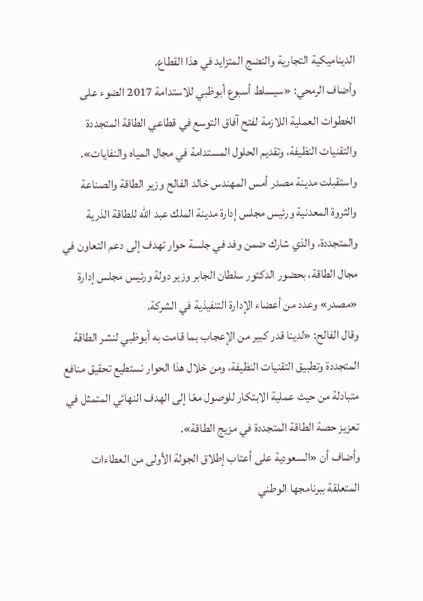الديناميكية التجارية والنضج المتزايد في هذا القطاع.
وأضاف الرمحي: «سيسلط أسبوع أبوظبي للاستدامة 2017 الضوء على الخطوات العملية اللازمة لفتح آفاق التوسع في قطاعي الطاقة المتجددة والتقنيات النظيفة، وتقديم الحلول المستدامة في مجال المياه والنفايات».
واستقبلت مدينة مصدر أمس المهندس خالد الفالح وزير الطاقة والصناعة والثروة المعدنية ورئيس مجلس إدارة مدينة الملك عبد الله للطاقة الذرية والمتجددة، والذي شارك ضمن وفد في جلسة حوار تهدف إلى دعم التعاون في مجال الطاقة، بحضور الدكتور سلطان الجابر وزير دولة ورئيس مجلس إدارة «مصدر» وعدد من أعضاء الإدارة التنفيذية في الشركة.
وقال الفالح: «لدينا قدر كبير من الإعجاب بما قامت به أبوظبي لنشر الطاقة المتجددة وتطبيق التقنيات النظيفة، ومن خلال هذا الحوار نستطيع تحقيق منافع متبادلة من حيث عملية الابتكار للوصول معًا إلى الهدف النهائي المتمثل في تعزيز حصة الطاقة المتجددة في مزيج الطاقة».
وأضاف أن «السعودية على أعتاب إطلاق الجولة الأولى من العطاءات المتعلقة ببرنامجها الوطني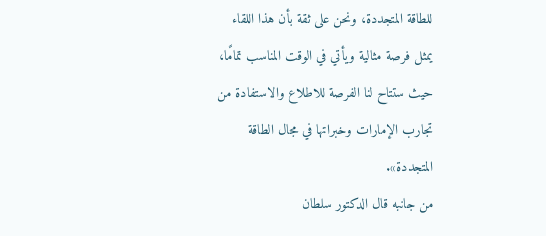للطاقة المتجددة، ونحن على ثقة بأن هذا اللقاء يمثل فرصة مثالية ويأتي في الوقت المناسب تمامًا، حيث ستتاح لنا الفرصة للاطلاع والاستفادة من تجارب الإمارات وخبراتها في مجال الطاقة المتجددة».
من جانبه قال الدكتور سلطان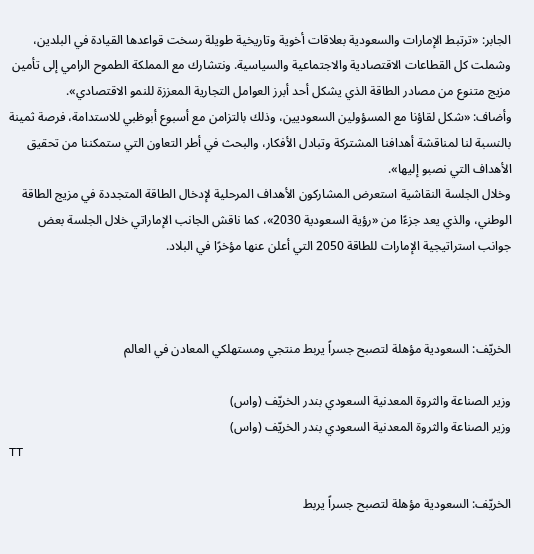الجابر: «ترتبط الإمارات والسعودية بعلاقات أخوية وتاريخية طويلة رسخت قواعدها القيادة في البلدين، وشملت كل القطاعات الاقتصادية والاجتماعية والسياسية. ونتشارك مع المملكة الطموح الرامي إلى تأمين مزيج متنوع من مصادر الطاقة الذي يشكل أحد أبرز العوامل التجارية المعززة للنمو الاقتصادي».
وأضاف: «شكل لقاؤنا مع المسؤولين السعوديين، وذلك بالتزامن مع أسبوع أبوظبي للاستدامة، فرصة ثمينة بالنسبة لنا لمناقشة أهدافنا المشتركة وتبادل الأفكار، والبحث في أطر التعاون التي ستمكننا من تحقيق الأهداف التي نصبو إليها».
وخلال الجلسة النقاشية استعرض المشاركون الأهداف المرحلية لإدخال الطاقة المتجددة في مزيج الطاقة الوطني، والذي يعد جزءًا من «رؤية السعودية 2030»، كما ناقش الجانب الإماراتي خلال الجلسة بعض جوانب استراتيجية الإمارات للطاقة 2050 التي أعلن عنها مؤخرًا في البلاد.



الخريّف: السعودية مؤهلة لتصبح جسراً يربط منتجي ومستهلكي المعادن في العالم

وزير الصناعة والثروة المعدنية السعودي بندر الخريّف (واس)
وزير الصناعة والثروة المعدنية السعودي بندر الخريّف (واس)
TT

الخريّف: السعودية مؤهلة لتصبح جسراً يربط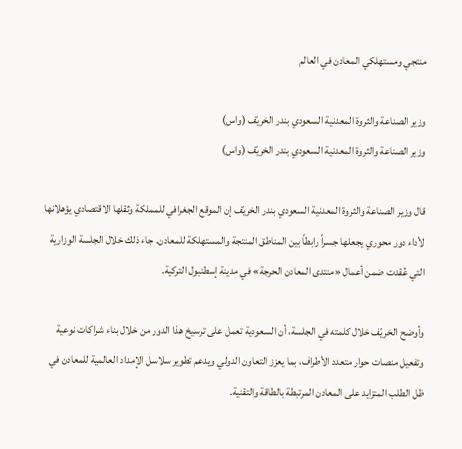منتجي ومستهلكي المعادن في العالم

وزير الصناعة والثروة المعدنية السعودي بندر الخريّف (واس)
وزير الصناعة والثروة المعدنية السعودي بندر الخريّف (واس)

قال وزير الصناعة والثروة المعدنية السعودي بندر الخريّف إن الموقع الجغرافي للمملكة وثقلها الاقتصادي يؤهلانها لأداء دور محوري يجعلها جسراً رابطاً بين المناطق المنتجة والمستهلكة للمعادن. جاء ذلك خلال الجلسة الوزارية التي عُقدت ضمن أعمال «منتدى المعادن الحرجة» في مدينة إسطنبول التركية.

وأوضح الخريّف خلال كلمته في الجلسة، أن السعودية تعمل على ترسيخ هذا الدور من خلال بناء شراكات نوعية وتفعيل منصات حوار متعدد الأطراف، بما يعزز التعاون الدولي ويدعم تطوير سلاسل الإمداد العالمية للمعادن في ظل الطلب المتزايد على المعادن المرتبطة بالطاقة والتقنية.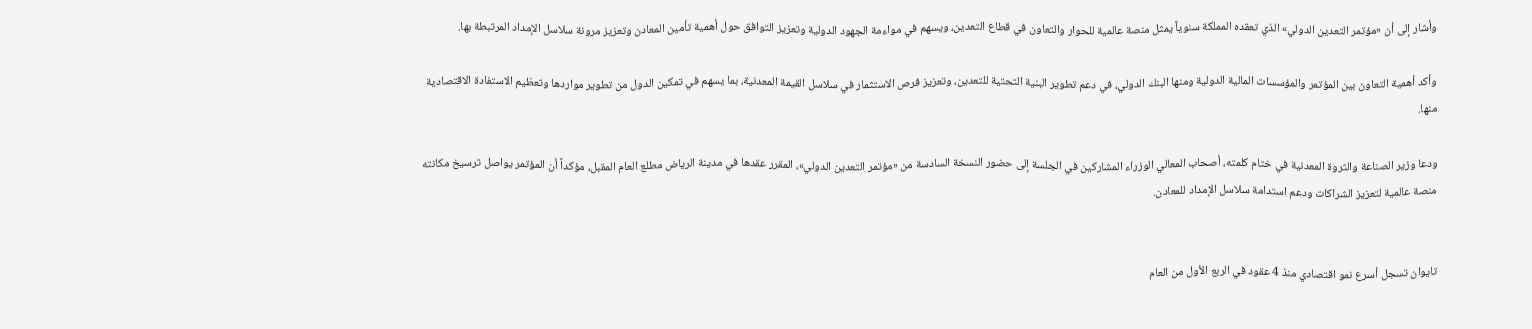وأشار إلى أن «مؤتمر التعدين الدولي» الذي تعقده المملكة سنوياً يمثل منصة عالمية للحوار والتعاون في قطاع التعدين، ويسهم في مواءمة الجهود الدولية وتعزيز التوافق حول أهمية تأمين المعادن وتعزيز مرونة سلاسل الإمداد المرتبطة بها.

وأكد أهمية التعاون بين المؤتمر والمؤسسات المالية الدولية ومنها البنك الدولي، في دعم تطوير البنية التحتية للتعدين، وتعزيز فرص الاستثمار في سلاسل القيمة المعدنية، بما يسهم في تمكين الدول من تطوير مواردها وتعظيم الاستفادة الاقتصادية منها.

ودعا وزير الصناعة والثروة المعدنية في ختام كلمته، أصحاب المعالي الوزراء المشاركين في الجلسة إلى حضور النسخة السادسة من «مؤتمر التعدين الدولي»، المقرر عقدها في مدينة الرياض مطلع العام المقبل، مؤكداً أن المؤتمر يواصل ترسيخ مكانته منصة عالمية لتعزيز الشراكات ودعم استدامة سلاسل الإمداد للمعادن.


تايوان تسجل أسرع نمو اقتصادي منذ 4 عقود في الربع الأول من العام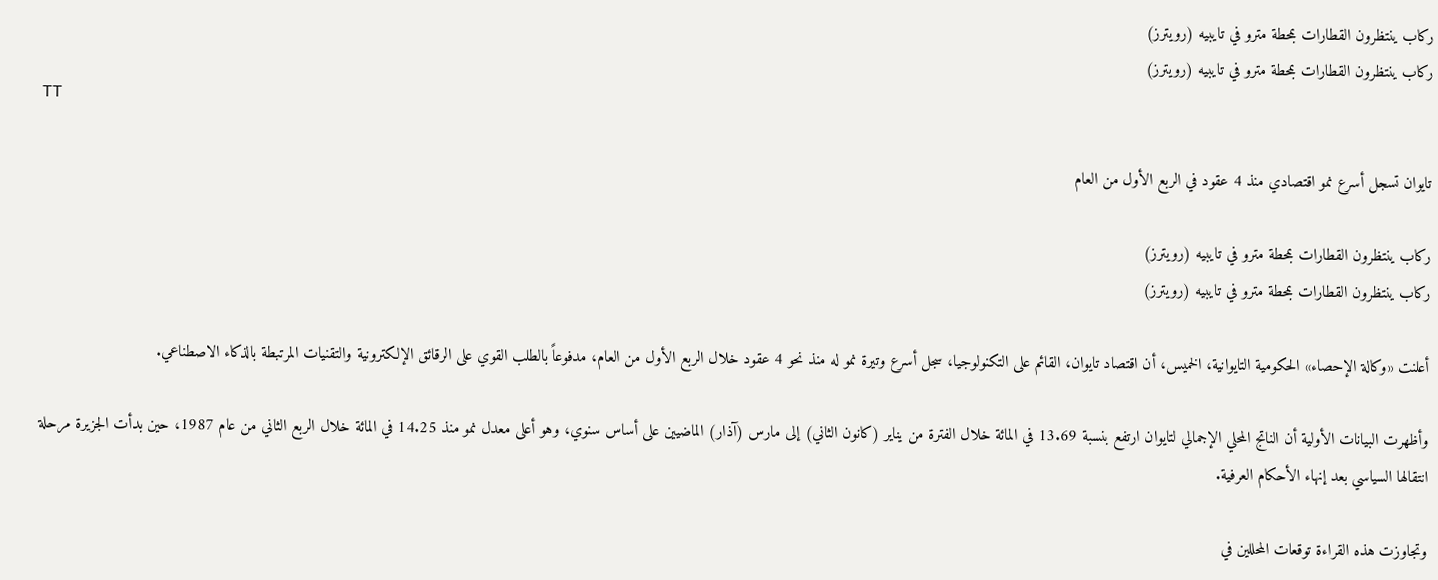ركاب ينتظرون القطارات بمحطة مترو في تايبيه (رويترز)
ركاب ينتظرون القطارات بمحطة مترو في تايبيه (رويترز)
TT

تايوان تسجل أسرع نمو اقتصادي منذ 4 عقود في الربع الأول من العام

ركاب ينتظرون القطارات بمحطة مترو في تايبيه (رويترز)
ركاب ينتظرون القطارات بمحطة مترو في تايبيه (رويترز)

أعلنت «وكالة الإحصاء» الحكومية التايوانية، الخميس، أن اقتصاد تايوان، القائم على التكنولوجيا، سجل أسرع وتيرة نمو له منذ نحو 4 عقود خلال الربع الأول من العام، مدفوعاً بالطلب القوي على الرقائق الإلكترونية والتقنيات المرتبطة بالذكاء الاصطناعي.

وأظهرت البيانات الأولية أن الناتج المحلي الإجمالي لتايوان ارتفع بنسبة 13.69 في المائة خلال الفترة من يناير (كانون الثاني) إلى مارس (آذار) الماضيين على أساس سنوي، وهو أعلى معدل نمو منذ 14.25 في المائة خلال الربع الثاني من عام 1987، حين بدأت الجزيرة مرحلة انتقالها السياسي بعد إنهاء الأحكام العرفية.

وتجاوزت هذه القراءة توقعات المحللين في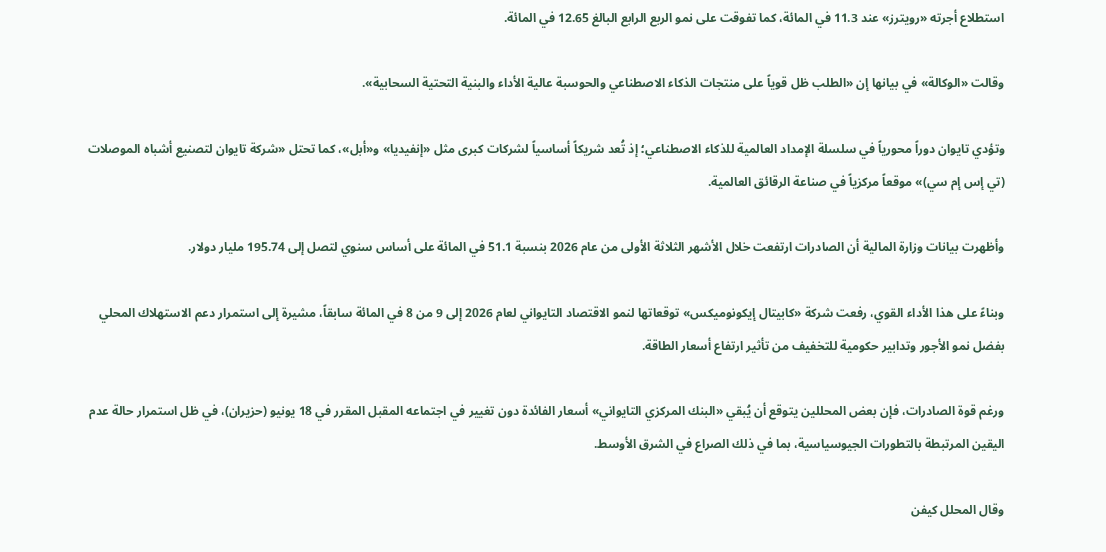استطلاع أجرته «رويترز» عند 11.3 في المائة، كما تفوقت على نمو الربع الرابع البالغ 12.65 في المائة.

وقالت «الوكالة» في بيانها إن «الطلب ظل قوياً على منتجات الذكاء الاصطناعي والحوسبة عالية الأداء والبنية التحتية السحابية».

وتؤدي تايوان دوراً محورياً في سلسلة الإمداد العالمية للذكاء الاصطناعي؛ إذ تُعد شريكاً أساسياً لشركات كبرى مثل «إنفيديا» و«أبل»، كما تحتل «شركة تايوان لتصنيع أشباه الموصلات (تي إس إم سي)» موقعاً مركزياً في صناعة الرقائق العالمية.

وأظهرت بيانات وزارة المالية أن الصادرات ارتفعت خلال الأشهر الثلاثة الأولى من عام 2026 بنسبة 51.1 في المائة على أساس سنوي لتصل إلى 195.74 مليار دولار.

وبناءً على هذا الأداء القوي، رفعت شركة «كابيتال إيكونوميكس» توقعاتها لنمو الاقتصاد التايواني لعام 2026 إلى 9 من 8 في المائة سابقاً، مشيرة إلى استمرار دعم الاستهلاك المحلي بفضل نمو الأجور وتدابير حكومية للتخفيف من تأثير ارتفاع أسعار الطاقة.

ورغم قوة الصادرات، فإن بعض المحللين يتوقع أن يُبقي «البنك المركزي التايواني» أسعار الفائدة دون تغيير في اجتماعه المقبل المقرر في 18 يونيو (حزيران)، في ظل استمرار حالة عدم اليقين المرتبطة بالتطورات الجيوسياسية، بما في ذلك الصراع في الشرق الأوسط.

وقال المحلل كيفن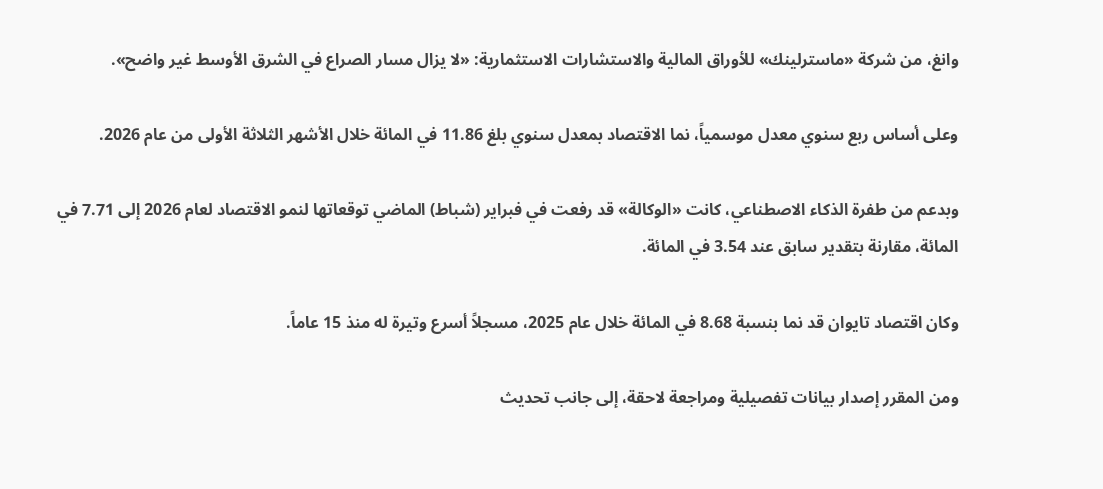وانغ، من شركة «ماسترلينك» للأوراق المالية والاستشارات الاستثمارية: «لا يزال مسار الصراع في الشرق الأوسط غير واضح».

وعلى أساس ربع سنوي معدل موسمياً، نما الاقتصاد بمعدل سنوي بلغ 11.86 في المائة خلال الأشهر الثلاثة الأولى من عام 2026.

وبدعم من طفرة الذكاء الاصطناعي، كانت «الوكالة» قد رفعت في فبراير (شباط) الماضي توقعاتها لنمو الاقتصاد لعام 2026 إلى 7.71 في المائة، مقارنة بتقدير سابق عند 3.54 في المائة.

وكان اقتصاد تايوان قد نما بنسبة 8.68 في المائة خلال عام 2025، مسجلاً أسرع وتيرة له منذ 15 عاماً.

ومن المقرر إصدار بيانات تفصيلية ومراجعة لاحقة، إلى جانب تحديث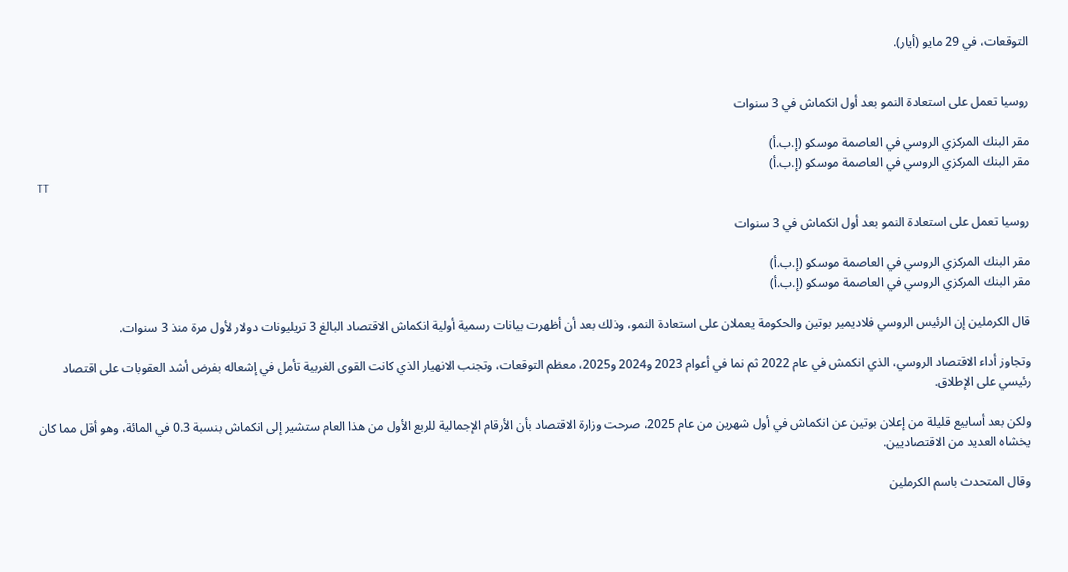التوقعات، في 29 مايو (أيار).


روسيا تعمل على استعادة النمو بعد أول انكماش في 3 سنوات

مقر البنك المركزي الروسي في العاصمة موسكو (إ.ب.أ)
مقر البنك المركزي الروسي في العاصمة موسكو (إ.ب.أ)
TT

روسيا تعمل على استعادة النمو بعد أول انكماش في 3 سنوات

مقر البنك المركزي الروسي في العاصمة موسكو (إ.ب.أ)
مقر البنك المركزي الروسي في العاصمة موسكو (إ.ب.أ)

قال الكرملين إن الرئيس الروسي فلاديمير بوتين والحكومة يعملان على استعادة النمو، وذلك بعد أن أظهرت بيانات رسمية أولية انكماش الاقتصاد البالغ 3 تريليونات دولار لأول مرة منذ 3 سنوات.

وتجاوز أداء الاقتصاد الروسي، الذي انكمش في عام 2022 ثم نما في أعوام 2023 و2024 و2025، معظم التوقعات، وتجنب الانهيار الذي كانت القوى الغربية تأمل في إشعاله بفرض أشد العقوبات على اقتصاد رئيسي على الإطلاق.

ولكن بعد أسابيع قليلة من إعلان بوتين عن انكماش في أول شهرين من عام 2025، صرحت وزارة الاقتصاد بأن الأرقام الإجمالية للربع الأول من هذا العام ستشير إلى انكماش بنسبة 0.3 في المائة، وهو أقل مما كان يخشاه العديد من الاقتصاديين.

وقال المتحدث باسم الكرملين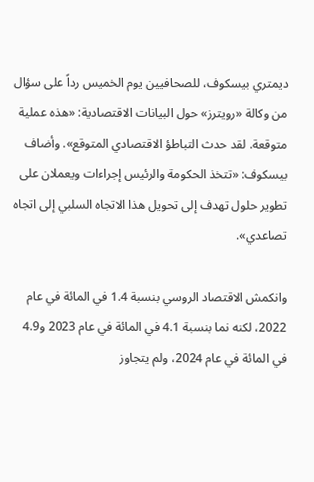ديمتري بيسكوف، للصحافيين يوم الخميس رداً على سؤال من وكالة «رويترز» حول البيانات الاقتصادية: «هذه عملية متوقعة. لقد حدث التباطؤ الاقتصادي المتوقع». وأضاف بيسكوف: «تتخذ الحكومة والرئيس إجراءات ويعملان على تطوير حلول تهدف إلى تحويل هذا الاتجاه السلبي إلى اتجاه تصاعدي».

وانكمش الاقتصاد الروسي بنسبة 1.4 في المائة في عام 2022، لكنه نما بنسبة 4.1 في المائة في عام 2023 و4.9 في المائة في عام 2024، ولم يتجاوز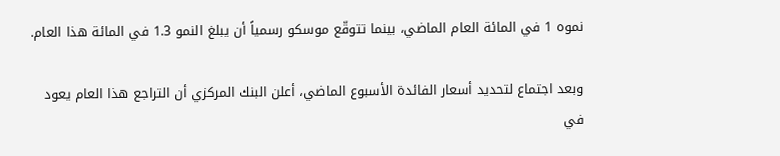نموه 1 في المائة العام الماضي، بينما تتوقّع موسكو رسمياً أن يبلغ النمو 1.3 في المائة هذا العام.

وبعد اجتماع لتحديد أسعار الفائدة الأسبوع الماضي، أعلن البنك المركزي أن التراجع هذا العام يعود في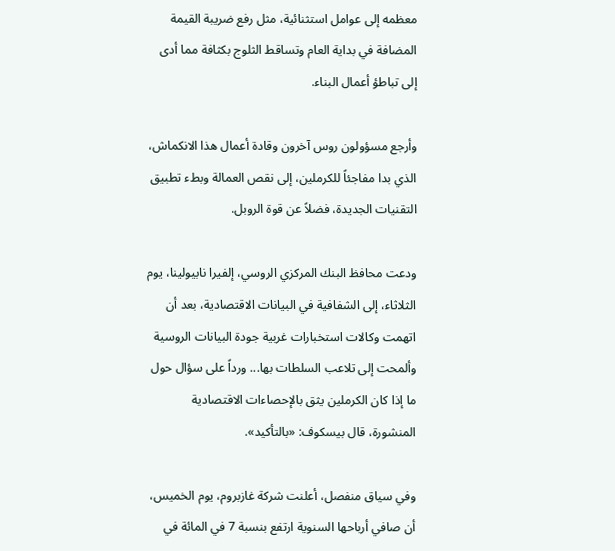معظمه إلى عوامل استثنائية، مثل رفع ضريبة القيمة المضافة في بداية العام وتساقط الثلوج بكثافة مما أدى إلى تباطؤ أعمال البناء.

وأرجع مسؤولون روس آخرون وقادة أعمال هذا الانكماش، الذي بدا مفاجئاً للكرملين، إلى نقص العمالة وبطء تطبيق التقنيات الجديدة، فضلاً عن قوة الروبل.

ودعت محافظ البنك المركزي الروسي، إلفيرا نابيولينا، يوم الثلاثاء، إلى الشفافية في البيانات الاقتصادية، بعد أن اتهمت وكالات استخبارات غربية جودة البيانات الروسية وألمحت إلى تلاعب السلطات بها... ورداً على سؤال حول ما إذا كان الكرملين يثق بالإحصاءات الاقتصادية المنشورة، قال بيسكوف: «بالتأكيد».

وفي سياق منفصل، أعلنت شركة غازبروم، يوم الخميس، أن صافي أرباحها السنوية ارتفع بنسبة 7 في المائة في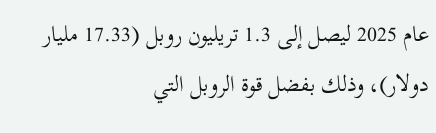عام 2025 ليصل إلى 1.3 تريليون روبل (17.33 مليار دولار)، وذلك بفضل قوة الروبل التي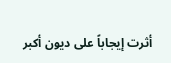أثرت إيجاباً على ديون أكبر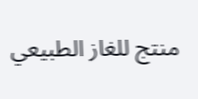منتج للغاز الطبيعي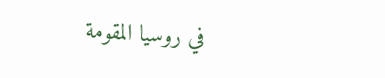في روسيا المقومة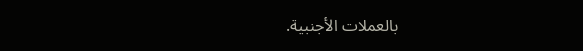بالعملات الأجنبية.